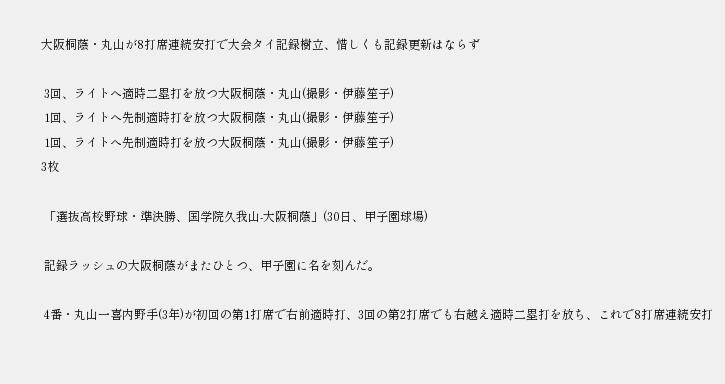大阪桐蔭・丸山が8打席連続安打で大会タイ記録樹立、惜しくも記録更新はならず

 3回、ライトへ適時二塁打を放つ大阪桐蔭・丸山(撮影・伊藤笙子)
 1回、ライトへ先制適時打を放つ大阪桐蔭・丸山(撮影・伊藤笙子)
 1回、ライトへ先制適時打を放つ大阪桐蔭・丸山(撮影・伊藤笙子)
3枚

 「選抜高校野球・準決勝、国学院久我山-大阪桐蔭」(30日、甲子園球場)

 記録ラッシュの大阪桐蔭がまたひとつ、甲子園に名を刻んだ。

 4番・丸山一喜内野手(3年)が初回の第1打席で右前適時打、3回の第2打席でも右越え適時二塁打を放ち、これで8打席連続安打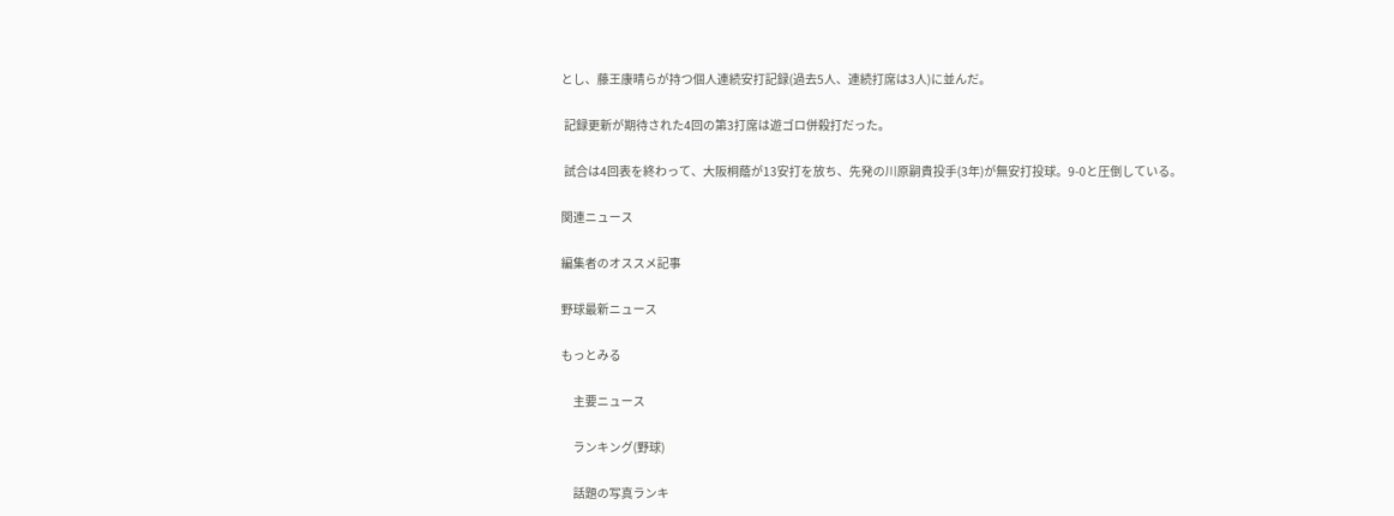とし、藤王康晴らが持つ個人連続安打記録(過去5人、連続打席は3人)に並んだ。

 記録更新が期待された4回の第3打席は遊ゴロ併殺打だった。

 試合は4回表を終わって、大阪桐蔭が13安打を放ち、先発の川原嗣貴投手(3年)が無安打投球。9-0と圧倒している。

関連ニュース

編集者のオススメ記事

野球最新ニュース

もっとみる

    主要ニュース

    ランキング(野球)

    話題の写真ランキ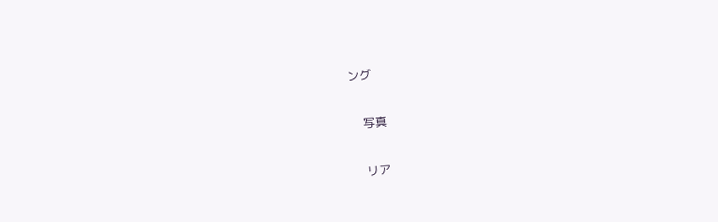ング

    写真

    リア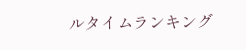ルタイムランキング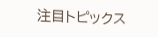注目トピックス